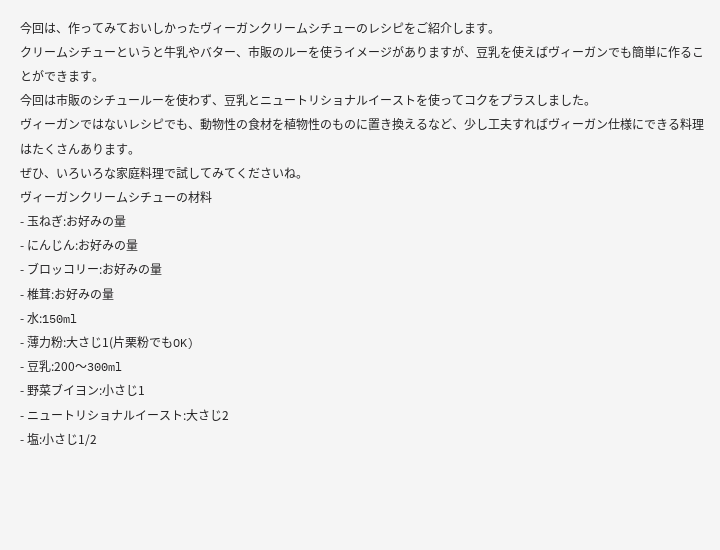今回は、作ってみておいしかったヴィーガンクリームシチューのレシピをご紹介します。
クリームシチューというと牛乳やバター、市販のルーを使うイメージがありますが、豆乳を使えばヴィーガンでも簡単に作ることができます。
今回は市販のシチュールーを使わず、豆乳とニュートリショナルイーストを使ってコクをプラスしました。
ヴィーガンではないレシピでも、動物性の食材を植物性のものに置き換えるなど、少し工夫すればヴィーガン仕様にできる料理はたくさんあります。
ぜひ、いろいろな家庭料理で試してみてくださいね。
ヴィーガンクリームシチューの材料
- 玉ねぎ:お好みの量
- にんじん:お好みの量
- ブロッコリー:お好みの量
- 椎茸:お好みの量
- 水:150ml
- 薄力粉:大さじ1(片栗粉でもOK)
- 豆乳:200〜300ml
- 野菜ブイヨン:小さじ1
- ニュートリショナルイースト:大さじ2
- 塩:小さじ1/2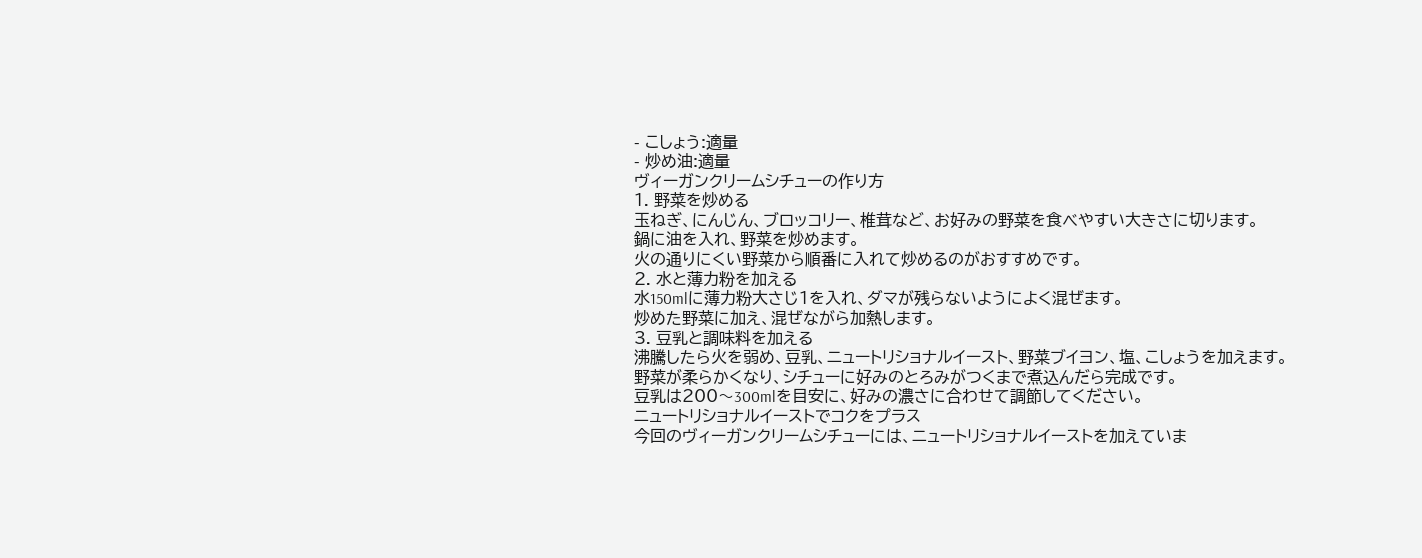- こしょう:適量
- 炒め油:適量
ヴィーガンクリームシチューの作り方
1. 野菜を炒める
玉ねぎ、にんじん、ブロッコリー、椎茸など、お好みの野菜を食べやすい大きさに切ります。
鍋に油を入れ、野菜を炒めます。
火の通りにくい野菜から順番に入れて炒めるのがおすすめです。
2. 水と薄力粉を加える
水150mlに薄力粉大さじ1を入れ、ダマが残らないようによく混ぜます。
炒めた野菜に加え、混ぜながら加熱します。
3. 豆乳と調味料を加える
沸騰したら火を弱め、豆乳、ニュートリショナルイースト、野菜ブイヨン、塩、こしょうを加えます。
野菜が柔らかくなり、シチューに好みのとろみがつくまで煮込んだら完成です。
豆乳は200〜300mlを目安に、好みの濃さに合わせて調節してください。
ニュートリショナルイーストでコクをプラス
今回のヴィーガンクリームシチューには、ニュートリショナルイーストを加えていま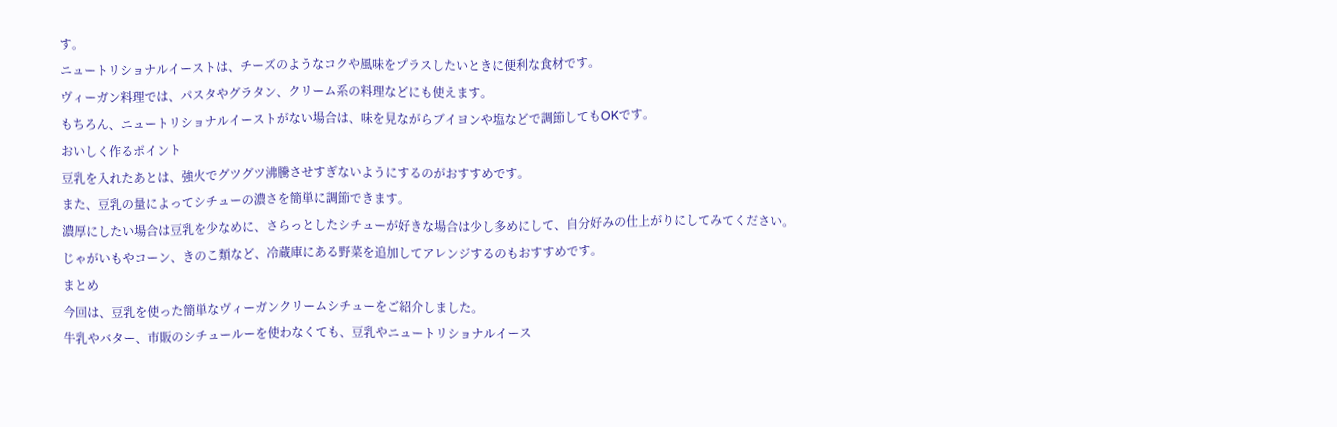す。
ニュートリショナルイーストは、チーズのようなコクや風味をプラスしたいときに便利な食材です。
ヴィーガン料理では、パスタやグラタン、クリーム系の料理などにも使えます。
もちろん、ニュートリショナルイーストがない場合は、味を見ながらブイヨンや塩などで調節してもOKです。
おいしく作るポイント
豆乳を入れたあとは、強火でグツグツ沸騰させすぎないようにするのがおすすめです。
また、豆乳の量によってシチューの濃さを簡単に調節できます。
濃厚にしたい場合は豆乳を少なめに、さらっとしたシチューが好きな場合は少し多めにして、自分好みの仕上がりにしてみてください。
じゃがいもやコーン、きのこ類など、冷蔵庫にある野菜を追加してアレンジするのもおすすめです。
まとめ
今回は、豆乳を使った簡単なヴィーガンクリームシチューをご紹介しました。
牛乳やバター、市販のシチュールーを使わなくても、豆乳やニュートリショナルイース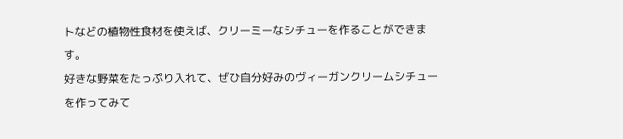トなどの植物性食材を使えば、クリーミーなシチューを作ることができます。
好きな野菜をたっぷり入れて、ぜひ自分好みのヴィーガンクリームシチューを作ってみて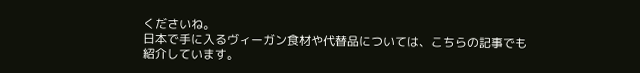くださいね。
日本で手に入るヴィーガン食材や代替品については、こちらの記事でも紹介しています。